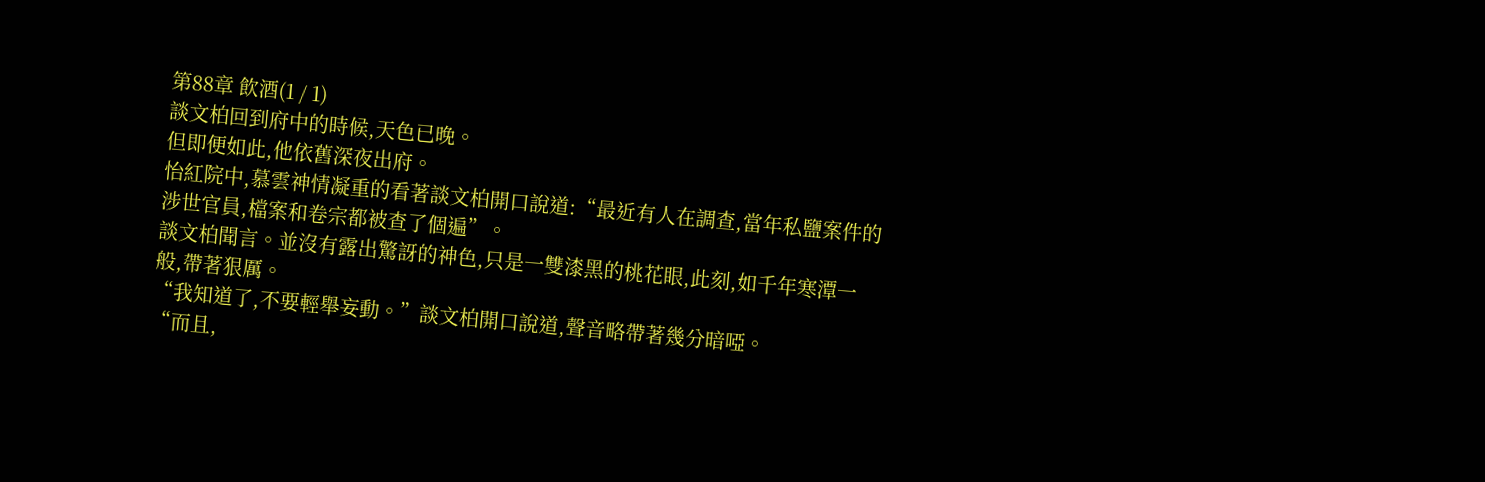第88章 飲酒(1 / 1)
談文柏回到府中的時候,天色已晚。
但即便如此,他依舊深夜出府。
怡紅院中,慕雲神情凝重的看著談文柏開口說道:“最近有人在調查,當年私鹽案件的涉世官員,檔案和卷宗都被查了個遍”。
談文柏聞言。並沒有露出驚訝的神色,只是一雙漆黑的桃花眼,此刻,如千年寒潭一般,帶著狠厲。
“我知道了,不要輕舉妄動。”談文柏開口說道,聲音略帶著幾分暗啞。
“而且,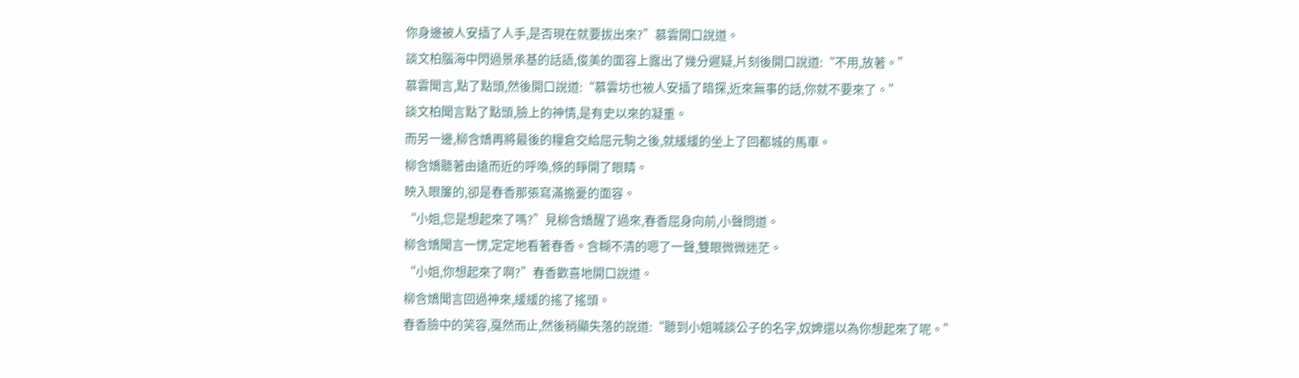你身邊被人安插了人手,是否現在就要拔出來?”慕雲開口說道。
談文柏腦海中閃過景承基的話語,俊美的面容上露出了幾分遲疑,片刻後開口說道:“不用,放著。”
慕雲聞言,點了點頭,然後開口說道:“慕雲坊也被人安插了暗探,近來無事的話,你就不要來了。”
談文柏聞言點了點頭,臉上的神情,是有史以來的凝重。
而另一邊,柳含嬌再將最後的糧倉交給屈元駒之後,就緩緩的坐上了回都城的馬車。
柳含嬌聽著由遠而近的呼喚,倏的睜開了眼睛。
映入眼簾的,卻是春香那張寫滿擔憂的面容。
“小姐,您是想起來了嗎?”見柳含嬌醒了過來,春香屈身向前,小聲問道。
柳含嬌聞言一愣,定定地看著春香。含糊不清的嗯了一聲,雙眼微微迷茫。
“小姐,你想起來了啊?”春香歡喜地開口說道。
柳含嬌聞言回過神來,緩緩的搖了搖頭。
春香臉中的笑容,戛然而止,然後稍顯失落的說道:“聽到小姐喊談公子的名字,奴婢還以為你想起來了呢。”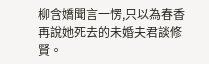柳含嬌聞言一愣,只以為春香再說她死去的未婚夫君談修賢。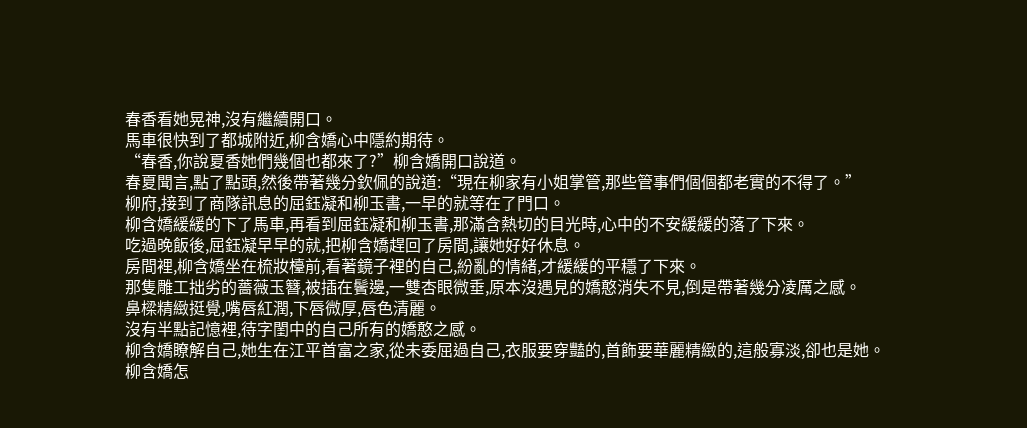春香看她晃神,沒有繼續開口。
馬車很快到了都城附近,柳含嬌心中隱約期待。
“春香,你說夏香她們幾個也都來了?”柳含嬌開口說道。
春夏聞言,點了點頭,然後帶著幾分欽佩的說道:“現在柳家有小姐掌管,那些管事們個個都老實的不得了。”
柳府,接到了商隊訊息的屈鈺凝和柳玉書,一早的就等在了門口。
柳含嬌緩緩的下了馬車,再看到屈鈺凝和柳玉書,那滿含熱切的目光時,心中的不安緩緩的落了下來。
吃過晚飯後,屈鈺凝早早的就,把柳含嬌趕回了房間,讓她好好休息。
房間裡,柳含嬌坐在梳妝檯前,看著鏡子裡的自己,紛亂的情緒,才緩緩的平穩了下來。
那隻雕工拙劣的薔薇玉簪,被插在鬢邊,一雙杏眼微垂,原本沒遇見的嬌憨消失不見,倒是帶著幾分凌厲之感。
鼻樑精緻挺覺,嘴唇紅潤,下唇微厚,唇色清麗。
沒有半點記憶裡,待字閨中的自己所有的嬌憨之感。
柳含嬌瞭解自己,她生在江平首富之家,從未委屈過自己,衣服要穿豔的,首飾要華麗精緻的,這般寡淡,卻也是她。
柳含嬌怎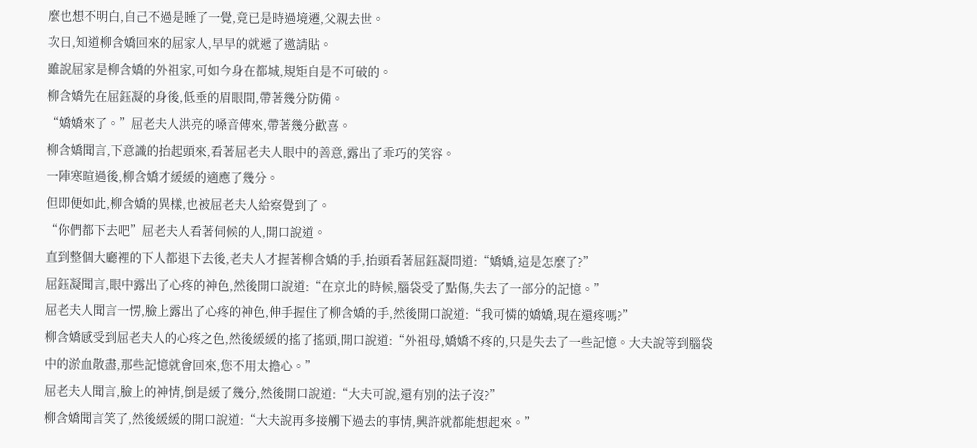麼也想不明白,自己不過是睡了一覺,竟已是時過境遷,父親去世。
次日,知道柳含嬌回來的屈家人,早早的就遞了邀請貼。
雖說屈家是柳含嬌的外祖家,可如今身在都城,規矩自是不可破的。
柳含嬌先在屈鈺凝的身後,低垂的眉眼間,帶著幾分防備。
“嬌嬌來了。”屈老夫人洪亮的嗓音傳來,帶著幾分歡喜。
柳含嬌聞言,下意識的抬起頭來,看著屈老夫人眼中的善意,露出了乖巧的笑容。
一陣寒暄過後,柳含嬌才緩緩的適應了幾分。
但即便如此,柳含嬌的異樣,也被屈老夫人給察覺到了。
“你們都下去吧”屈老夫人看著伺候的人,開口說道。
直到整個大廳裡的下人都退下去後,老夫人才握著柳含嬌的手,抬頭看著屈鈺凝問道:“嬌嬌,這是怎麼了?”
屈鈺凝聞言,眼中露出了心疼的神色,然後開口說道:“在京北的時候,腦袋受了點傷,失去了一部分的記憶。”
屈老夫人聞言一愣,臉上露出了心疼的神色,伸手握住了柳含嬌的手,然後開口說道:“我可憐的嬌嬌,現在還疼嗎?”
柳含嬌感受到屈老夫人的心疼之色,然後緩緩的搖了搖頭,開口說道:“外祖母,嬌嬌不疼的,只是失去了一些記憶。大夫說等到腦袋中的淤血散盡,那些記憶就會回來,您不用太擔心。”
屈老夫人聞言,臉上的神情,倒是緩了幾分,然後開口說道:“大夫可說,還有別的法子沒?”
柳含嬌聞言笑了,然後緩緩的開口說道:“大夫說再多接觸下過去的事情,興許就都能想起來。”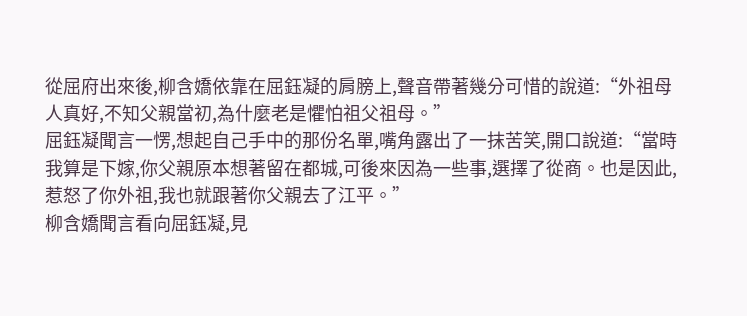從屈府出來後,柳含嬌依靠在屈鈺凝的肩膀上,聲音帶著幾分可惜的說道:“外祖母人真好,不知父親當初,為什麼老是懼怕祖父祖母。”
屈鈺凝聞言一愣,想起自己手中的那份名單,嘴角露出了一抹苦笑,開口說道:“當時我算是下嫁,你父親原本想著留在都城,可後來因為一些事,選擇了從商。也是因此,惹怒了你外祖,我也就跟著你父親去了江平。”
柳含嬌聞言看向屈鈺凝,見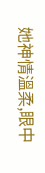她神情溫柔,眼中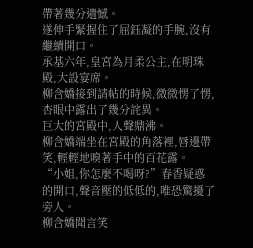帶著幾分遺憾。
遂伸手緊握住了屈鈺凝的手腕,沒有繼續開口。
承基六年,皇宮為月柔公主,在明珠殿,大設宴席。
柳含嬌接到請帖的時候,微微愣了愣,杏眼中露出了幾分詫異。
巨大的宮殿中,人聲鼎沸。
柳含嬌端坐在宮殿的角落裡,唇邊帶笑,輕輕地嗅著手中的百花露。
“小姐,你怎麼不喝呀?”春香疑惑的開口,聲音壓的低低的,唯恐驚擾了旁人。
柳含嬌聞言笑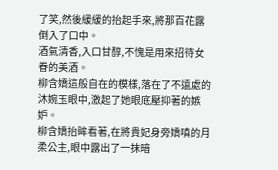了笑,然後緩緩的抬起手來,將那百花露倒入了口中。
酒氣清香,入口甘醇,不愧是用來招待女眷的美酒。
柳含嬌這般自在的模樣,落在了不遠處的沐婉玉眼中,激起了她眼底壓抑著的嫉妒。
柳含嬌抬眸看著,在將貴妃身旁嬌嗔的月柔公主,眼中露出了一抹暗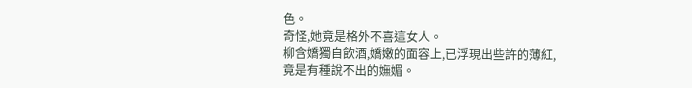色。
奇怪,她竟是格外不喜這女人。
柳含嬌獨自飲酒,嬌嫩的面容上,已浮現出些許的薄紅,竟是有種說不出的嫵媚。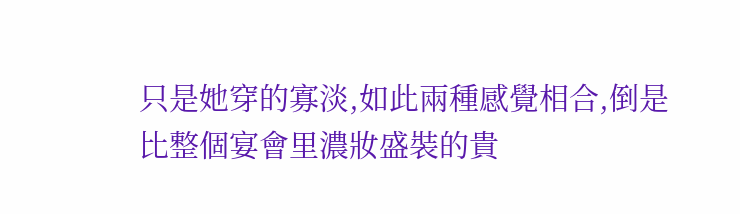只是她穿的寡淡,如此兩種感覺相合,倒是比整個宴會里濃妝盛裝的貴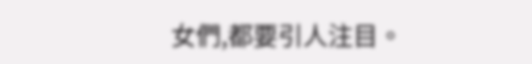女們,都要引人注目。